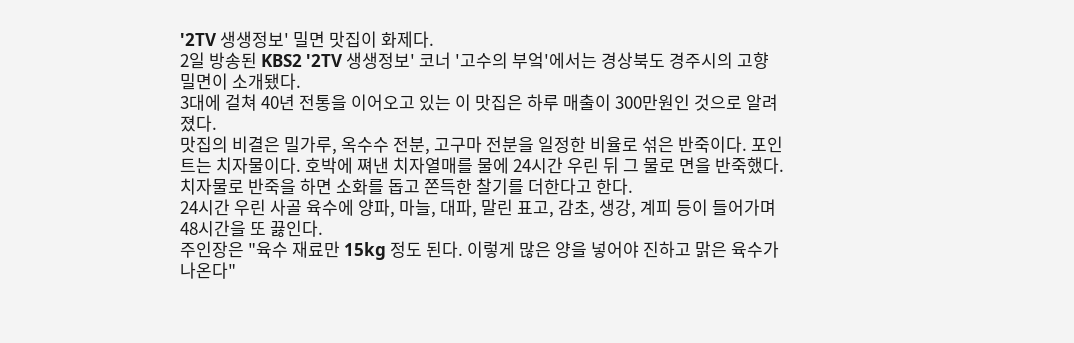'2TV 생생정보' 밀면 맛집이 화제다.
2일 방송된 KBS2 '2TV 생생정보' 코너 '고수의 부엌'에서는 경상북도 경주시의 고향밀면이 소개됐다.
3대에 걸쳐 40년 전통을 이어오고 있는 이 맛집은 하루 매출이 300만원인 것으로 알려졌다.
맛집의 비결은 밀가루, 옥수수 전분, 고구마 전분을 일정한 비율로 섞은 반죽이다. 포인트는 치자물이다. 호박에 쪄낸 치자열매를 물에 24시간 우린 뒤 그 물로 면을 반죽했다. 치자물로 반죽을 하면 소화를 돕고 쫀득한 찰기를 더한다고 한다.
24시간 우린 사골 육수에 양파, 마늘, 대파, 말린 표고, 감초, 생강, 계피 등이 들어가며 48시간을 또 끓인다.
주인장은 "육수 재료만 15kg 정도 된다. 이렇게 많은 양을 넣어야 진하고 맑은 육수가 나온다"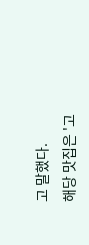고 말했다.
해당 맛집은 '고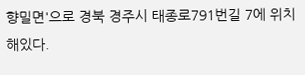향밀면'으로 경북 경주시 태종로791번길 7에 위치해있다.